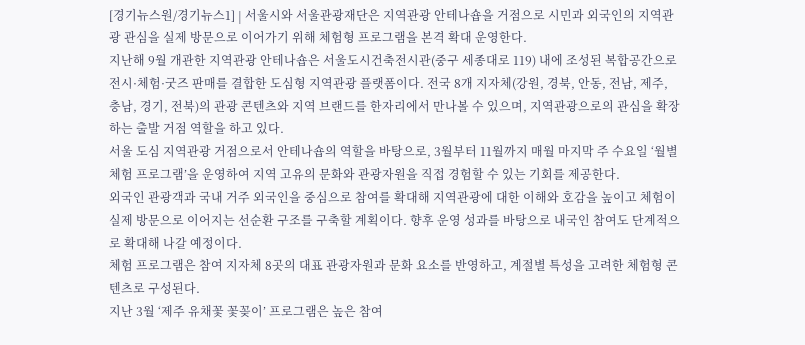[경기뉴스원/경기뉴스1] | 서울시와 서울관광재단은 지역관광 안테나숍을 거점으로 시민과 외국인의 지역관광 관심을 실제 방문으로 이어가기 위해 체험형 프로그램을 본격 확대 운영한다.
지난해 9월 개관한 지역관광 안테나숍은 서울도시건축전시관(중구 세종대로 119) 내에 조성된 복합공간으로 전시·체험·굿즈 판매를 결합한 도심형 지역관광 플랫폼이다. 전국 8개 지자체(강원, 경북, 안동, 전남, 제주, 충남, 경기, 전북)의 관광 콘텐츠와 지역 브랜드를 한자리에서 만나볼 수 있으며, 지역관광으로의 관심을 확장하는 출발 거점 역할을 하고 있다.
서울 도심 지역관광 거점으로서 안테나숍의 역할을 바탕으로, 3월부터 11월까지 매월 마지막 주 수요일 ‘월별 체험 프로그램’을 운영하여 지역 고유의 문화와 관광자원을 직접 경험할 수 있는 기회를 제공한다.
외국인 관광객과 국내 거주 외국인을 중심으로 참여를 확대해 지역관광에 대한 이해와 호감을 높이고 체험이 실제 방문으로 이어지는 선순환 구조를 구축할 계획이다. 향후 운영 성과를 바탕으로 내국인 참여도 단계적으로 확대해 나갈 예정이다.
체험 프로그램은 참여 지자체 8곳의 대표 관광자원과 문화 요소를 반영하고, 계절별 특성을 고려한 체험형 콘텐츠로 구성된다.
지난 3월 ‘제주 유채꽃 꽃꽂이’ 프로그램은 높은 참여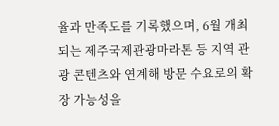율과 만족도를 기록했으며, 6월 개최되는 제주국제관광마라톤 등 지역 관광 콘텐츠와 연계해 방문 수요로의 확장 가능성을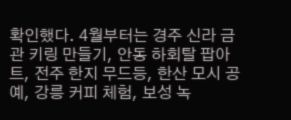확인했다. 4월부터는 경주 신라 금관 키링 만들기, 안동 하회탈 팝아트, 전주 한지 무드등, 한산 모시 공예, 강릉 커피 체험, 보성 녹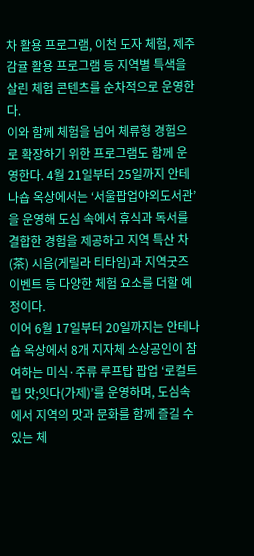차 활용 프로그램, 이천 도자 체험, 제주 감귤 활용 프로그램 등 지역별 특색을 살린 체험 콘텐츠를 순차적으로 운영한다.
이와 함께 체험을 넘어 체류형 경험으로 확장하기 위한 프로그램도 함께 운영한다. 4월 21일부터 25일까지 안테나숍 옥상에서는 ‘서울팝업야외도서관’을 운영해 도심 속에서 휴식과 독서를 결합한 경험을 제공하고 지역 특산 차(茶) 시음(게릴라 티타임)과 지역굿즈 이벤트 등 다양한 체험 요소를 더할 예정이다.
이어 6월 17일부터 20일까지는 안테나숍 옥상에서 8개 지자체 소상공인이 참여하는 미식·주류 루프탑 팝업 ‘로컬트립 맛;잇다(가제)’를 운영하며, 도심속에서 지역의 맛과 문화를 함께 즐길 수 있는 체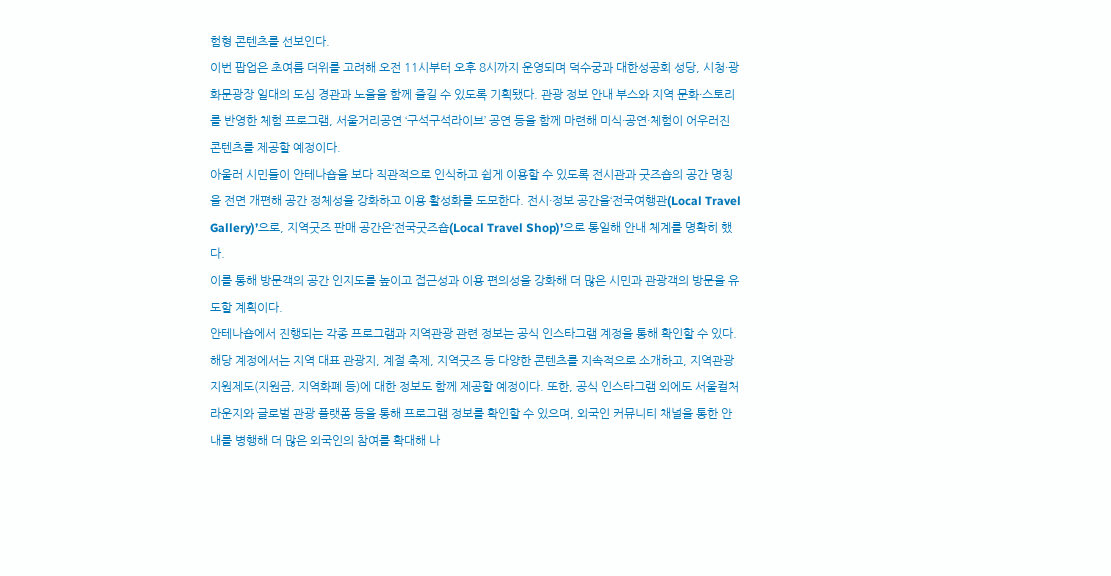험형 콘텐츠를 선보인다.
이번 팝업은 초여름 더위를 고려해 오전 11시부터 오후 8시까지 운영되며 덕수궁과 대한성공회 성당, 시청·광화문광장 일대의 도심 경관과 노을을 함께 즐길 수 있도록 기획됐다. 관광 정보 안내 부스와 지역 문화·스토리를 반영한 체험 프로그램, 서울거리공연 ‘구석구석라이브’ 공연 등을 함께 마련해 미식·공연·체험이 어우러진 콘텐츠를 제공할 예정이다.
아울러 시민들이 안테나숍을 보다 직관적으로 인식하고 쉽게 이용할 수 있도록 전시관과 굿즈숍의 공간 명칭을 전면 개편해 공간 정체성을 강화하고 이용 활성화를 도모한다. 전시·정보 공간을‘전국여행관(Local Travel Gallery)’으로, 지역굿즈 판매 공간은‘전국굿즈숍(Local Travel Shop)’으로 통일해 안내 체계를 명확히 했다.
이를 통해 방문객의 공간 인지도를 높이고 접근성과 이용 편의성을 강화해 더 많은 시민과 관광객의 방문을 유도할 계획이다.
안테나숍에서 진행되는 각종 프로그램과 지역관광 관련 정보는 공식 인스타그램 계정을 통해 확인할 수 있다.
해당 계정에서는 지역 대표 관광지, 계절 축제, 지역굿즈 등 다양한 콘텐츠를 지속적으로 소개하고, 지역관광 지원제도(지원금, 지역화폐 등)에 대한 정보도 함께 제공할 예정이다. 또한, 공식 인스타그램 외에도 서울컬처라운지와 글로벌 관광 플랫폼 등을 통해 프로그램 정보를 확인할 수 있으며, 외국인 커뮤니티 채널을 통한 안내를 병행해 더 많은 외국인의 참여를 확대해 나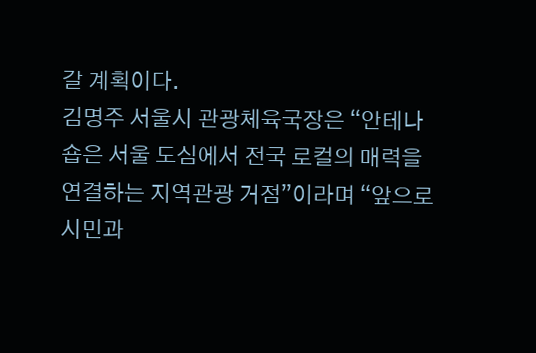갈 계획이다.
김명주 서울시 관광체육국장은 “안테나숍은 서울 도심에서 전국 로컬의 매력을 연결하는 지역관광 거점”이라며 “앞으로 시민과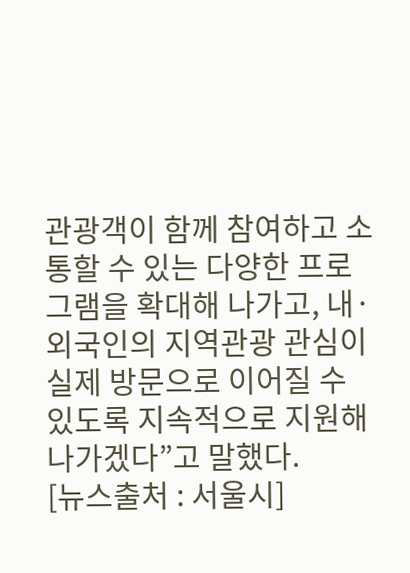관광객이 함께 참여하고 소통할 수 있는 다양한 프로그램을 확대해 나가고, 내·외국인의 지역관광 관심이 실제 방문으로 이어질 수 있도록 지속적으로 지원해 나가겠다”고 말했다.
[뉴스출처 : 서울시]